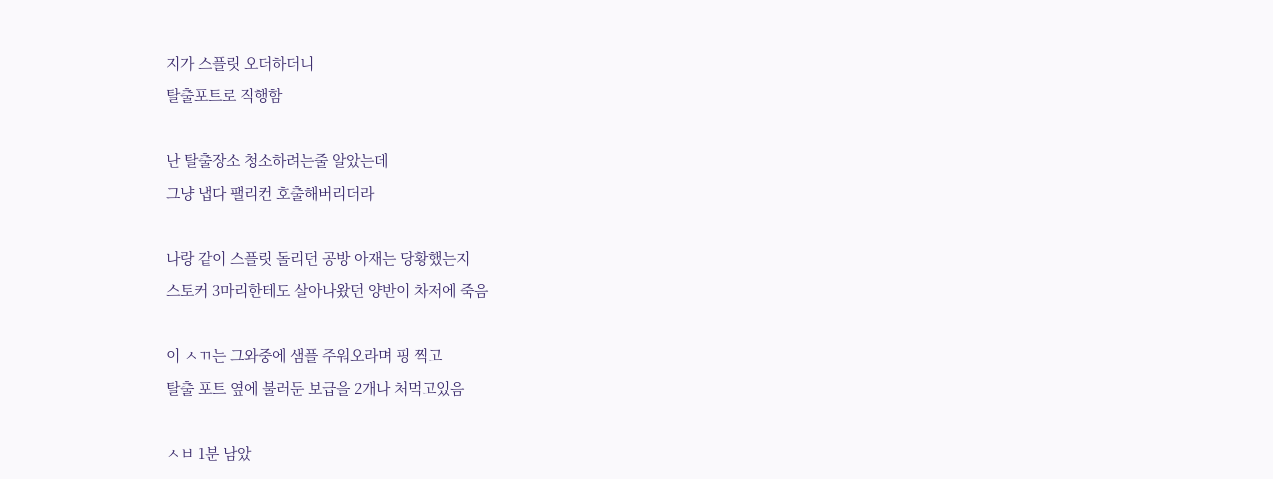지가 스플릿 오더하더니
탈출포트로 직행함

난 탈출장소 청소하려는줄 알았는데
그냥 냅다 팰리컨 호출해버리더라

나랑 같이 스플릿 돌리던 공방 아재는 당황했는지
스토커 3마리한테도 살아나왔던 양반이 차저에 죽음

이 ㅅㄲ는 그와중에 샘플 주워오라며 핑 찍고
탈출 포트 옆에 불러둔 보급을 2개나 처먹고있음

ㅅㅂ 1분 남았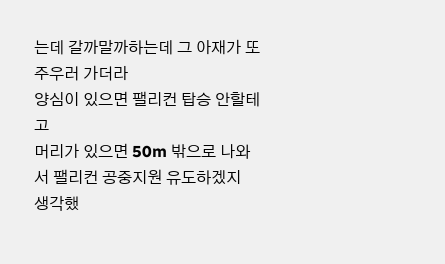는데 갈까말까하는데 그 아재가 또 주우러 가더라
양심이 있으면 팰리컨 탑승 안할테고
머리가 있으면 50m 밖으로 나와서 팰리컨 공중지원 유도하겠지
생각했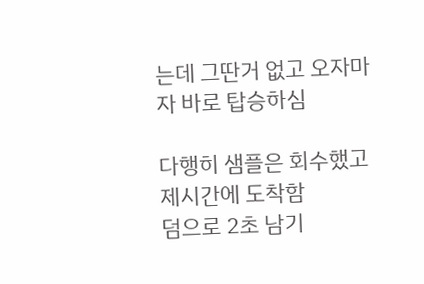는데 그딴거 없고 오자마자 바로 탑승하심

다행히 샘플은 회수했고 제시간에 도착함
덤으로 2초 남기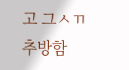고 그ㅅㄲ 추방함